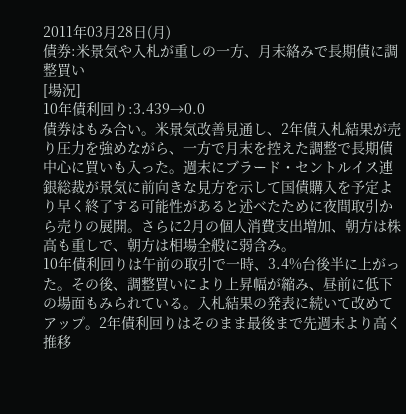2011年03月28日(月)
債券:米景気や入札が重しの一方、月末絡みで長期債に調整買い
[場況]
10年債利回り:3.439→0.0
債券はもみ合い。米景気改善見通し、2年債入札結果が売り圧力を強めながら、一方で月末を控えた調整で長期債中心に買いも入った。週末にブラード・セントルイス連銀総裁が景気に前向きな見方を示して国債購入を予定より早く終了する可能性があると述べたために夜間取引から売りの展開。さらに2月の個人消費支出増加、朝方は株高も重しで、朝方は相場全般に弱含み。
10年債利回りは午前の取引で一時、3.4%台後半に上がった。その後、調整買いにより上昇幅が縮み、昼前に低下の場面もみられている。入札結果の発表に続いて改めてアップ。2年債利回りはそのまま最後まで先週末より高く推移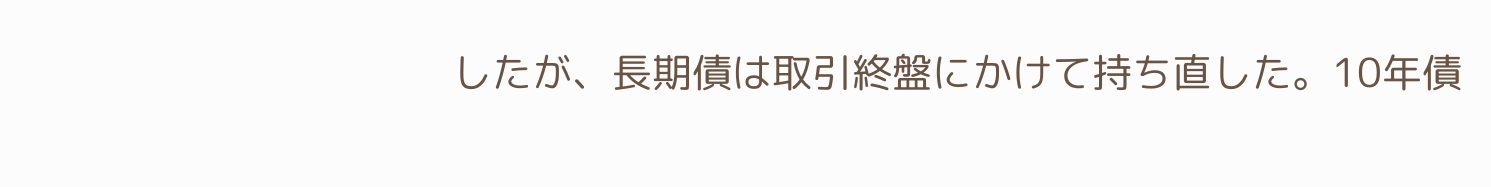したが、長期債は取引終盤にかけて持ち直した。10年債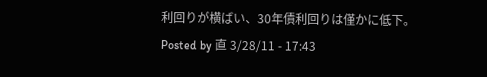利回りが横ばい、30年債利回りは僅かに低下。
Posted by 直 3/28/11 - 17:43